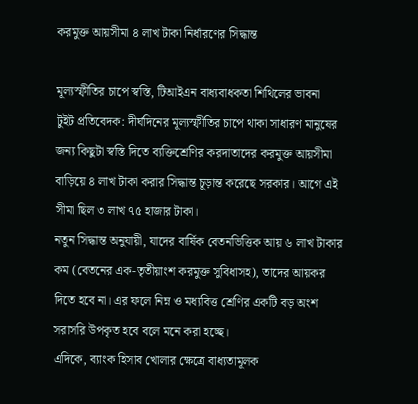করমুক্ত আয়সীমা ৪ লাখ টাকা নির্ধারণের সিদ্ধান্ত

মূল্যস্ফীতির চাপে স্বস্তি, টিআইএন বাধ্যবাধকতা শিথিলের ভাবনা
টুইট প্রতিবেদক: দীর্ঘদিনের মূল্যস্ফীতির চাপে থাকা সাধারণ মানুষের জন্য কিছুটা স্বস্তি দিতে ব্যক্তিশ্রেণির করদাতাদের করমুক্ত আয়সীমা বাড়িয়ে ৪ লাখ টাকা করার সিদ্ধান্ত চূড়ান্ত করেছে সরকার। আগে এই সীমা ছিল ৩ লাখ ৭৫ হাজার টাকা।
নতুন সিদ্ধান্ত অনুযায়ী, যাদের বার্ষিক বেতনভিত্তিক আয় ৬ লাখ টাকার কম (বেতনের এক-তৃতীয়াংশ করমুক্ত সুবিধাসহ), তাদের আয়কর দিতে হবে না। এর ফলে নিম্ন ও মধ্যবিত্ত শ্রেণির একটি বড় অংশ সরাসরি উপকৃত হবে বলে মনে করা হচ্ছে।
এদিকে, ব্যাংক হিসাব খোলার ক্ষেত্রে বাধ্যতামূলক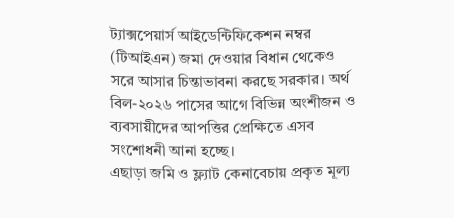ট্যাক্সপেয়ার্স আইডেন্টিফিকেশন নম্বর (টিআইএন) জমা দেওয়ার বিধান থেকেও সরে আসার চিন্তাভাবনা করছে সরকার। অর্থ বিল-২০২৬ পাসের আগে বিভিন্ন অংশীজন ও ব্যবসায়ীদের আপত্তির প্রেক্ষিতে এসব সংশোধনী আনা হচ্ছে।
এছাড়া জমি ও ফ্ল্যাট কেনাবেচায় প্রকৃত মূল্য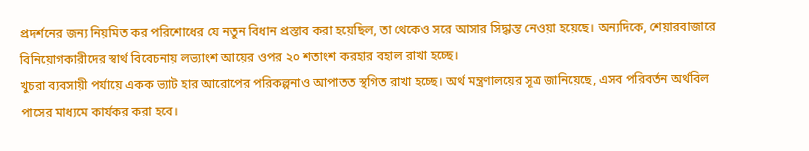প্রদর্শনের জন্য নিয়মিত কর পরিশোধের যে নতুন বিধান প্রস্তাব করা হয়েছিল, তা থেকেও সরে আসার সিদ্ধান্ত নেওয়া হয়েছে। অন্যদিকে, শেয়ারবাজারে বিনিয়োগকারীদের স্বার্থ বিবেচনায় লভ্যাংশ আয়ের ওপর ২০ শতাংশ করহার বহাল রাখা হচ্ছে।
খুচরা ব্যবসায়ী পর্যায়ে একক ভ্যাট হার আরোপের পরিকল্পনাও আপাতত স্থগিত রাখা হচ্ছে। অর্থ মন্ত্রণালয়ের সূত্র জানিয়েছে, এসব পরিবর্তন অর্থবিল পাসের মাধ্যমে কার্যকর করা হবে।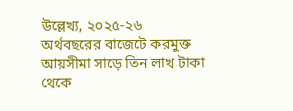উল্লেখ্য, ২০২৫-২৬ অর্থবছরের বাজেটে করমুক্ত আয়সীমা সাড়ে তিন লাখ টাকা থেকে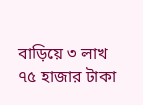বাড়িয়ে ৩ লাখ ৭৫ হাজার টাকা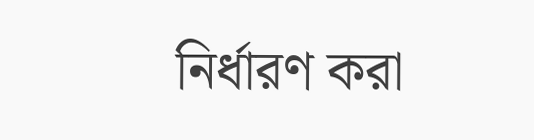নির্ধারণ করা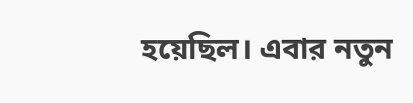হয়েছিল। এবার নতুন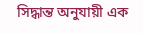সিদ্ধান্ত অনুযায়ী এক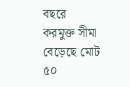বছরে করমুক্ত সীমা বেড়েছে মোট ৫০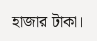হাজার টাকা।